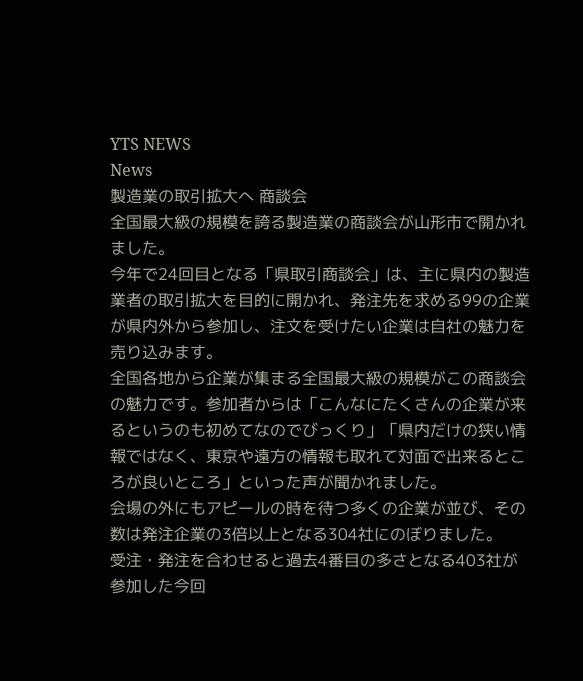YTS NEWS
News
製造業の取引拡大へ 商談会
全国最大級の規模を誇る製造業の商談会が山形市で開かれました。
今年で24回目となる「県取引商談会」は、主に県内の製造業者の取引拡大を目的に開かれ、発注先を求める99の企業が県内外から参加し、注文を受けたい企業は自社の魅力を売り込みます。
全国各地から企業が集まる全国最大級の規模がこの商談会の魅力です。参加者からは「こんなにたくさんの企業が来るというのも初めてなのでびっくり」「県内だけの狭い情報ではなく、東京や遠方の情報も取れて対面で出来るところが良いところ」といった声が聞かれました。
会場の外にもアピールの時を待つ多くの企業が並び、その数は発注企業の3倍以上となる304社にのぼりました。
受注・発注を合わせると過去4番目の多さとなる403社が参加した今回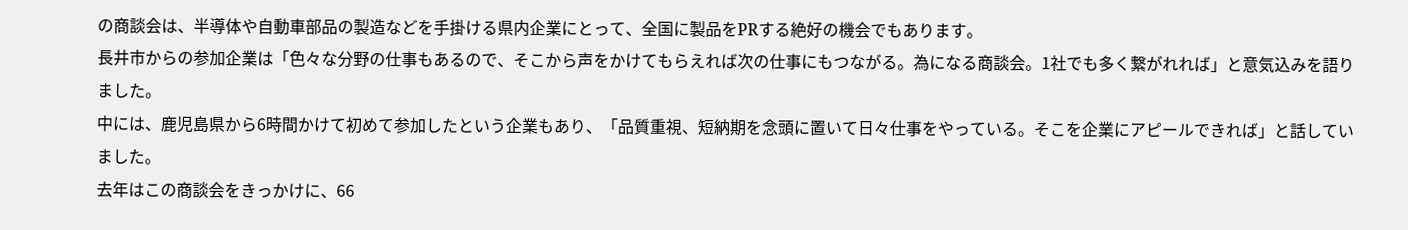の商談会は、半導体や自動車部品の製造などを手掛ける県内企業にとって、全国に製品をPRする絶好の機会でもあります。
長井市からの参加企業は「色々な分野の仕事もあるので、そこから声をかけてもらえれば次の仕事にもつながる。為になる商談会。1社でも多く繋がれれば」と意気込みを語りました。
中には、鹿児島県から6時間かけて初めて参加したという企業もあり、「品質重視、短納期を念頭に置いて日々仕事をやっている。そこを企業にアピールできれば」と話していました。
去年はこの商談会をきっかけに、66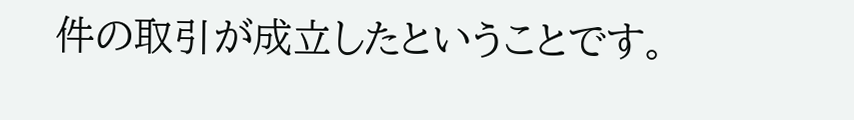件の取引が成立したということです。